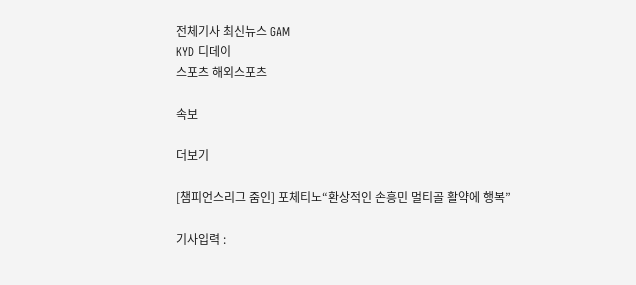전체기사 최신뉴스 GAM
KYD 디데이
스포츠 해외스포츠

속보

더보기

[챔피언스리그 줌인] 포체티노“환상적인 손흥민 멀티골 활약에 행복”

기사입력 :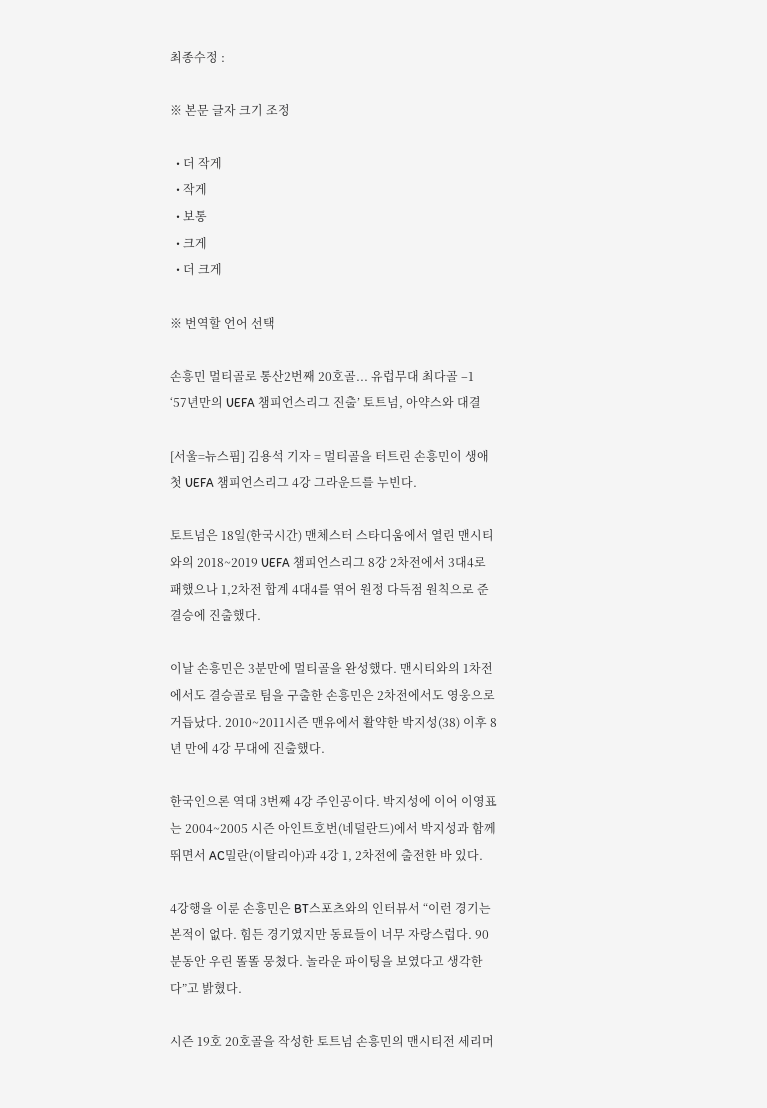최종수정 :

※ 본문 글자 크기 조정

  • 더 작게
  • 작게
  • 보통
  • 크게
  • 더 크게

※ 번역할 언어 선택

손흥민 멀티골로 통산2번째 20호골... 유럽무대 최다골 –1
‘57년만의 UEFA 챔피언스리그 진출’ 토트넘, 아약스와 대결

[서울=뉴스핌] 김용석 기자 = 멀티골을 터트린 손흥민이 생애 첫 UEFA 챔피언스리그 4강 그라운드를 누빈다.

토트넘은 18일(한국시간) 맨체스터 스타디움에서 열린 맨시티와의 2018~2019 UEFA 챔피언스리그 8강 2차전에서 3대4로 패했으나 1,2차전 합계 4대4를 엮어 원정 다득점 원칙으로 준결승에 진출했다.

이날 손흥민은 3분만에 멀티골을 완성했다. 맨시티와의 1차전에서도 결승골로 팀을 구출한 손흥민은 2차전에서도 영웅으로 거듭났다. 2010~2011시즌 맨유에서 활약한 박지성(38) 이후 8년 만에 4강 무대에 진출했다.

한국인으론 역대 3번째 4강 주인공이다. 박지성에 이어 이영표는 2004~2005 시즌 아인트호번(네덜란드)에서 박지성과 함께 뛰면서 AC밀란(이탈리아)과 4강 1, 2차전에 출전한 바 있다.

4강행을 이룬 손흥민은 BT스포츠와의 인터뷰서 “이런 경기는 본적이 없다. 힘든 경기였지만 동료들이 너무 자랑스럽다. 90분동안 우린 똘똘 뭉쳤다. 놀라운 파이팅을 보였다고 생각한다”고 밝혔다.

시즌 19호 20호골을 작성한 토트넘 손흥민의 맨시티전 세리머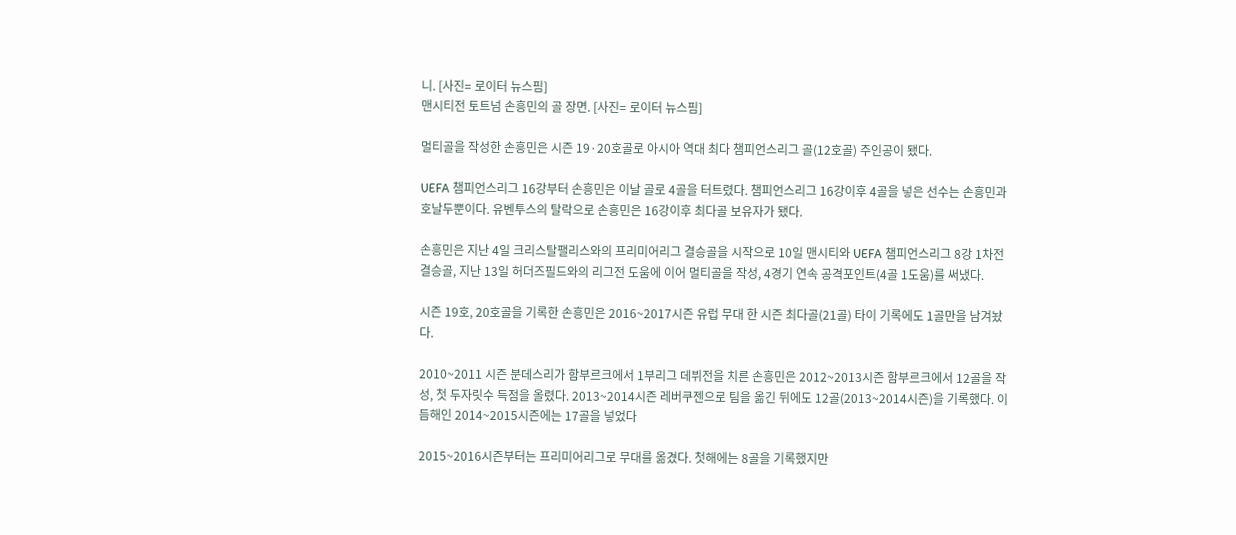니. [사진= 로이터 뉴스핌]
맨시티전 토트넘 손흥민의 골 장면. [사진= 로이터 뉴스핌]

멀티골을 작성한 손흥민은 시즌 19·20호골로 아시아 역대 최다 챔피언스리그 골(12호골) 주인공이 됐다.

UEFA 챔피언스리그 16강부터 손흥민은 이날 골로 4골을 터트렸다. 챔피언스리그 16강이후 4골을 넣은 선수는 손흥민과 호날두뿐이다. 유벤투스의 탈락으로 손흥민은 16강이후 최다골 보유자가 됐다.

손흥민은 지난 4일 크리스탈팰리스와의 프리미어리그 결승골을 시작으로 10일 맨시티와 UEFA 챔피언스리그 8강 1차전 결승골, 지난 13일 허더즈필드와의 리그전 도움에 이어 멀티골을 작성, 4경기 연속 공격포인트(4골 1도움)를 써냈다.

시즌 19호, 20호골을 기록한 손흥민은 2016~2017시즌 유럽 무대 한 시즌 최다골(21골) 타이 기록에도 1골만을 남겨놨다.

2010~2011 시즌 분데스리가 함부르크에서 1부리그 데뷔전을 치른 손흥민은 2012~2013시즌 함부르크에서 12골을 작성, 첫 두자릿수 득점을 올렸다. 2013~2014시즌 레버쿠젠으로 팀을 옮긴 뒤에도 12골(2013~2014시즌)을 기록했다. 이듬해인 2014~2015시즌에는 17골을 넣었다

2015~2016시즌부터는 프리미어리그로 무대를 옮겼다. 첫해에는 8골을 기록했지만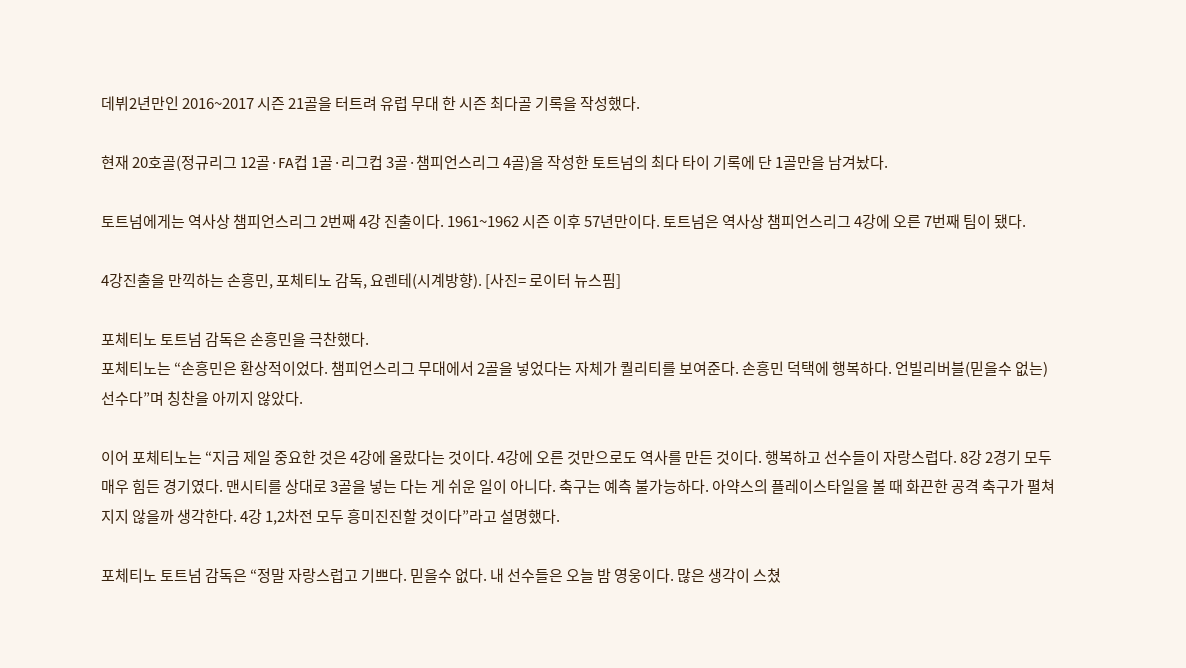데뷔2년만인 2016~2017 시즌 21골을 터트려 유럽 무대 한 시즌 최다골 기록을 작성했다.

현재 20호골(정규리그 12골·FA컵 1골·리그컵 3골·챔피언스리그 4골)을 작성한 토트넘의 최다 타이 기록에 단 1골만을 남겨놨다.

토트넘에게는 역사상 챔피언스리그 2번째 4강 진출이다. 1961~1962 시즌 이후 57년만이다. 토트넘은 역사상 챔피언스리그 4강에 오른 7번째 팀이 됐다.

4강진출을 만끽하는 손흥민, 포체티노 감독, 요렌테(시계방향). [사진= 로이터 뉴스핌]

포체티노 토트넘 감독은 손흥민을 극찬했다.
포체티노는 “손흥민은 환상적이었다. 챔피언스리그 무대에서 2골을 넣었다는 자체가 퀄리티를 보여준다. 손흥민 덕택에 행복하다. 언빌리버블(믿을수 없는) 선수다”며 칭찬을 아끼지 않았다.

이어 포체티노는 “지금 제일 중요한 것은 4강에 올랐다는 것이다. 4강에 오른 것만으로도 역사를 만든 것이다. 행복하고 선수들이 자랑스럽다. 8강 2경기 모두 매우 힘든 경기였다. 맨시티를 상대로 3골을 넣는 다는 게 쉬운 일이 아니다. 축구는 예측 불가능하다. 아약스의 플레이스타일을 볼 때 화끈한 공격 축구가 펼쳐지지 않을까 생각한다. 4강 1,2차전 모두 흥미진진할 것이다”라고 설명했다.

포체티노 토트넘 감독은 “정말 자랑스럽고 기쁘다. 믿을수 없다. 내 선수들은 오늘 밤 영웅이다. 많은 생각이 스쳤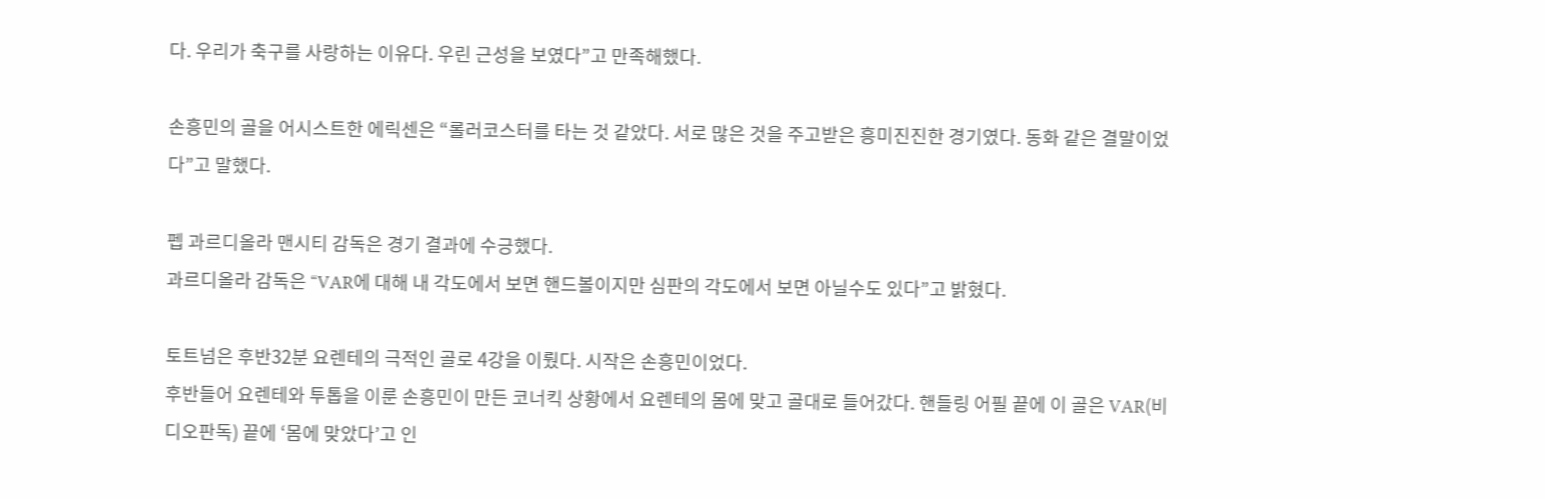다. 우리가 축구를 사랑하는 이유다. 우린 근성을 보였다”고 만족해했다.

손흥민의 골을 어시스트한 에릭센은 “롤러코스터를 타는 것 같았다. 서로 많은 것을 주고받은 흥미진진한 경기였다. 동화 같은 결말이었다”고 말했다.

펩 과르디올라 맨시티 감독은 경기 결과에 수긍했다.
과르디올라 감독은 “VAR에 대해 내 각도에서 보면 핸드볼이지만 심판의 각도에서 보면 아닐수도 있다”고 밝혔다.

토트넘은 후반32분 요렌테의 극적인 골로 4강을 이뤘다. 시작은 손흥민이었다.
후반들어 요렌테와 투톱을 이룬 손흥민이 만든 코너킥 상황에서 요렌테의 몸에 맞고 골대로 들어갔다. 핸들링 어필 끝에 이 골은 VAR(비디오판독) 끝에 ‘몸에 맞았다’고 인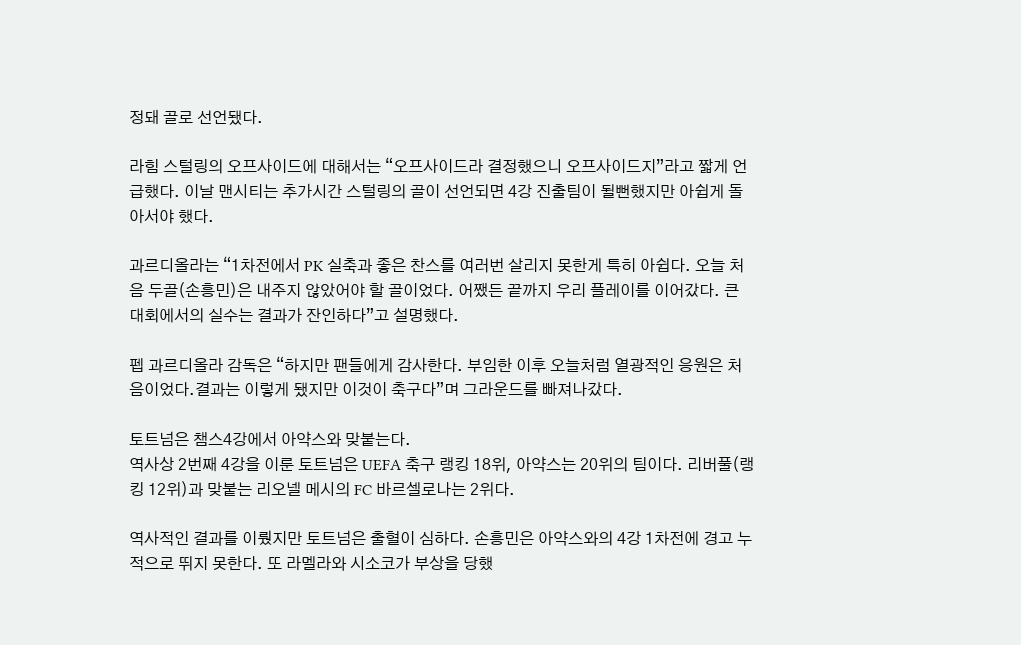정돼 골로 선언됐다.

라힘 스털링의 오프사이드에 대해서는 “오프사이드라 결정했으니 오프사이드지”라고 짧게 언급했다. 이날 맨시티는 추가시간 스털링의 골이 선언되면 4강 진출팀이 될뻔했지만 아쉽게 돌아서야 했다.

과르디올라는 “1차전에서 PK 실축과 좋은 찬스를 여러번 살리지 못한게 특히 아쉽다. 오늘 처음 두골(손흥민)은 내주지 않았어야 할 골이었다. 어쨌든 끝까지 우리 플레이를 이어갔다. 큰 대회에서의 실수는 결과가 잔인하다”고 설명했다.

펩 과르디올라 감독은 “하지만 팬들에게 감사한다. 부임한 이후 오늘처럼 열광적인 응원은 처음이었다.결과는 이렇게 됐지만 이것이 축구다”며 그라운드를 빠져나갔다.

토트넘은 챔스4강에서 아약스와 맞붙는다.
역사상 2번째 4강을 이룬 토트넘은 UEFA 축구 랭킹 18위, 아약스는 20위의 팀이다. 리버풀(랭킹 12위)과 맞붙는 리오넬 메시의 FC 바르셀로나는 2위다.

역사적인 결과를 이뤘지만 토트넘은 출혈이 심하다. 손흥민은 아약스와의 4강 1차전에 경고 누적으로 뛰지 못한다. 또 라멜라와 시소코가 부상을 당했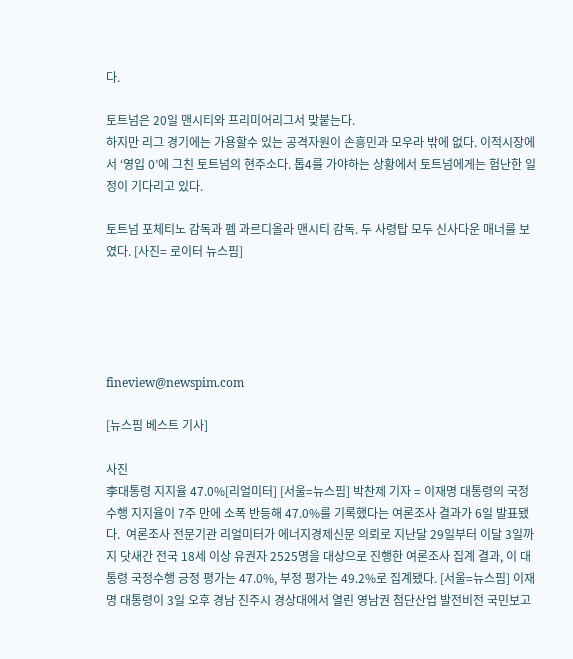다.

토트넘은 20일 맨시티와 프리미어리그서 맞붙는다.
하지만 리그 경기에는 가용할수 있는 공격자원이 손흥민과 모우라 밖에 없다. 이적시장에서 ‘영입 0’에 그친 토트넘의 현주소다. 톱4를 가야하는 상황에서 토트넘에게는 험난한 일정이 기다리고 있다.

토트넘 포체티노 감독과 펨 과르디올라 맨시티 감독. 두 사령탑 모두 신사다운 매너를 보였다. [사진= 로이터 뉴스핌]





fineview@newspim.com

[뉴스핌 베스트 기사]

사진
李대통령 지지율 47.0%[리얼미터] [서울=뉴스핌] 박찬제 기자 = 이재명 대통령의 국정수행 지지율이 7주 만에 소폭 반등해 47.0%를 기록했다는 여론조사 결과가 6일 발표됐다.  여론조사 전문기관 리얼미터가 에너지경제신문 의뢰로 지난달 29일부터 이달 3일까지 닷새간 전국 18세 이상 유권자 2525명을 대상으로 진행한 여론조사 집계 결과, 이 대통령 국정수행 긍정 평가는 47.0%, 부정 평가는 49.2%로 집계됐다. [서울=뉴스핌] 이재명 대통령이 3일 오후 경남 진주시 경상대에서 열린 영남권 첨단산업 발전비전 국민보고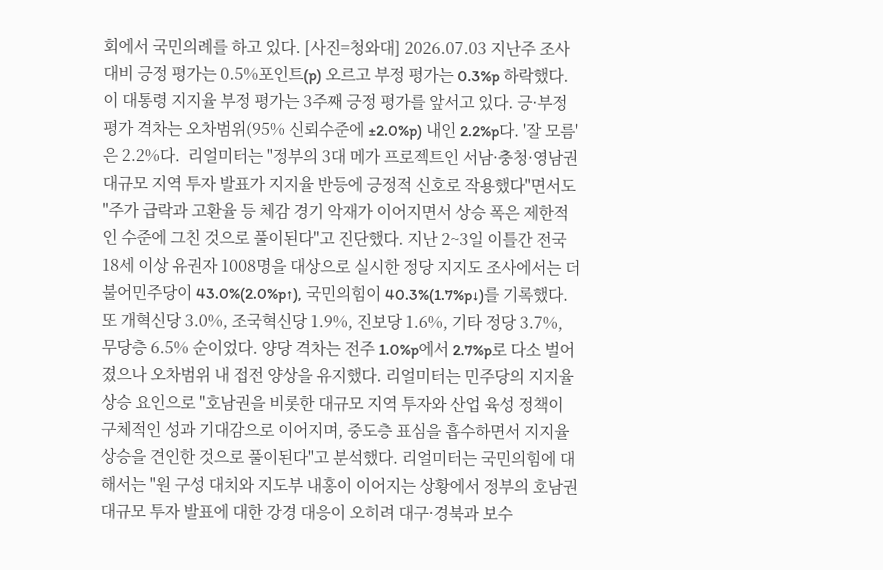회에서 국민의례를 하고 있다. [사진=청와대] 2026.07.03 지난주 조사 대비 긍정 평가는 0.5%포인트(p) 오르고 부정 평가는 0.3%p 하락했다. 이 대통령 지지율 부정 평가는 3주째 긍정 평가를 앞서고 있다. 긍·부정 평가 격차는 오차범위(95% 신뢰수준에 ±2.0%p) 내인 2.2%p다. '잘 모름'은 2.2%다.  리얼미터는 "정부의 3대 메가 프로젝트인 서남·충청·영남권 대규모 지역 투자 발표가 지지율 반등에 긍정적 신호로 작용했다"면서도 "주가 급락과 고환율 등 체감 경기 악재가 이어지면서 상승 폭은 제한적인 수준에 그친 것으로 풀이된다"고 진단했다. 지난 2~3일 이틀간 전국 18세 이상 유권자 1008명을 대상으로 실시한 정당 지지도 조사에서는 더불어민주당이 43.0%(2.0%p↑), 국민의힘이 40.3%(1.7%p↓)를 기록했다. 또 개혁신당 3.0%, 조국혁신당 1.9%, 진보당 1.6%, 기타 정당 3.7%, 무당층 6.5% 순이었다. 양당 격차는 전주 1.0%p에서 2.7%p로 다소 벌어졌으나 오차범위 내 접전 양상을 유지했다. 리얼미터는 민주당의 지지율 상승 요인으로 "호남권을 비롯한 대규모 지역 투자와 산업 육성 정책이 구체적인 성과 기대감으로 이어지며, 중도층 표심을 흡수하면서 지지율 상승을 견인한 것으로 풀이된다"고 분석했다. 리얼미터는 국민의힘에 대해서는 "원 구성 대치와 지도부 내홍이 이어지는 상황에서 정부의 호남권 대규모 투자 발표에 대한 강경 대응이 오히려 대구·경북과 보수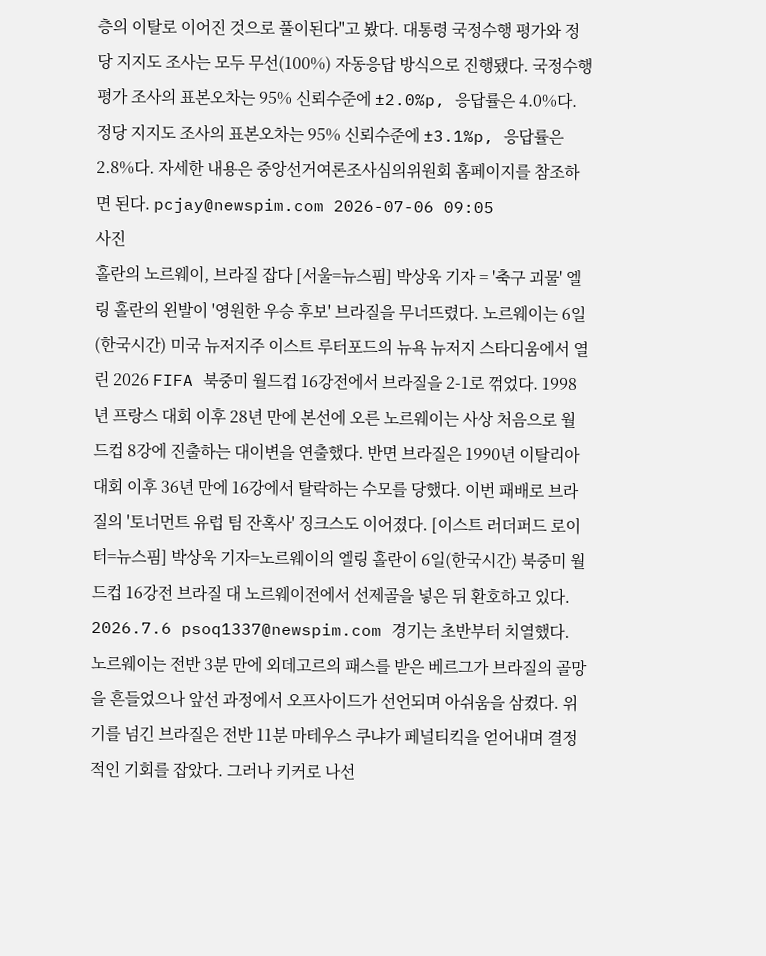층의 이탈로 이어진 것으로 풀이된다"고 봤다. 대통령 국정수행 평가와 정당 지지도 조사는 모두 무선(100%) 자동응답 방식으로 진행됐다. 국정수행 평가 조사의 표본오차는 95% 신뢰수준에 ±2.0%p, 응답률은 4.0%다. 정당 지지도 조사의 표본오차는 95% 신뢰수준에 ±3.1%p, 응답률은 2.8%다. 자세한 내용은 중앙선거여론조사심의위원회 홈페이지를 참조하면 된다. pcjay@newspim.com 2026-07-06 09:05
사진
홀란의 노르웨이, 브라질 잡다 [서울=뉴스핌] 박상욱 기자 = '축구 괴물' 엘링 홀란의 왼발이 '영원한 우승 후보' 브라질을 무너뜨렸다. 노르웨이는 6일(한국시간) 미국 뉴저지주 이스트 루터포드의 뉴욕 뉴저지 스타디움에서 열린 2026 FIFA 북중미 월드컵 16강전에서 브라질을 2-1로 꺾었다. 1998년 프랑스 대회 이후 28년 만에 본선에 오른 노르웨이는 사상 처음으로 월드컵 8강에 진출하는 대이변을 연출했다. 반면 브라질은 1990년 이탈리아 대회 이후 36년 만에 16강에서 탈락하는 수모를 당했다. 이번 패배로 브라질의 '토너먼트 유럽 팀 잔혹사' 징크스도 이어졌다. [이스트 러더퍼드 로이터=뉴스핌] 박상욱 기자=노르웨이의 엘링 홀란이 6일(한국시간) 북중미 월드컵 16강전 브라질 대 노르웨이전에서 선제골을 넣은 뒤 환호하고 있다. 2026.7.6 psoq1337@newspim.com 경기는 초반부터 치열했다. 노르웨이는 전반 3분 만에 외데고르의 패스를 받은 베르그가 브라질의 골망을 흔들었으나 앞선 과정에서 오프사이드가 선언되며 아쉬움을 삼켰다. 위기를 넘긴 브라질은 전반 11분 마테우스 쿠냐가 페널티킥을 얻어내며 결정적인 기회를 잡았다. 그러나 키커로 나선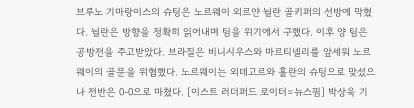브루노 기마랑이스의 슈팅은 노르웨이 외르얀 뉠란 골키퍼의 선방에 막혔다. 뉠란은 방향을 정확히 읽어내며 팀을 위기에서 구했다. 이후 양 팀은 공방전을 주고받았다. 브라질은 비니시우스와 마르티넬리를 앞세워 노르웨이의 골문을 위협했다. 노르웨이는 외데고르와 홀란의 슈팅으로 맞섰으나 전반은 0-0으로 마쳤다. [이스트 러더퍼드 로이터=뉴스핌] 박상욱 기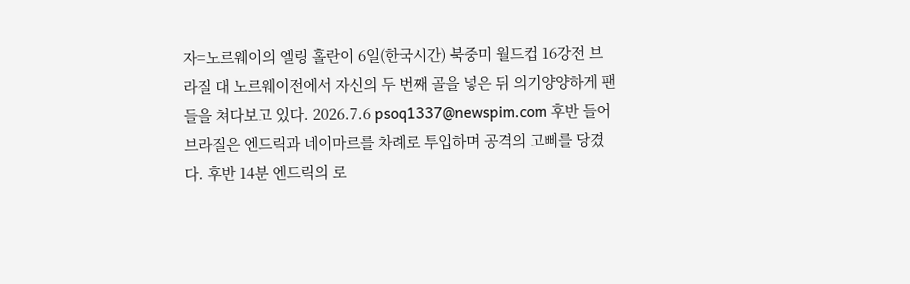자=노르웨이의 엘링 홀란이 6일(한국시간) 북중미 월드컵 16강전 브라질 대 노르웨이전에서 자신의 두 번째 골을 넣은 뒤 의기양양하게 팬들을 쳐다보고 있다. 2026.7.6 psoq1337@newspim.com 후반 들어 브라질은 엔드릭과 네이마르를 차례로 투입하며 공격의 고삐를 당겼다. 후반 14분 엔드릭의 로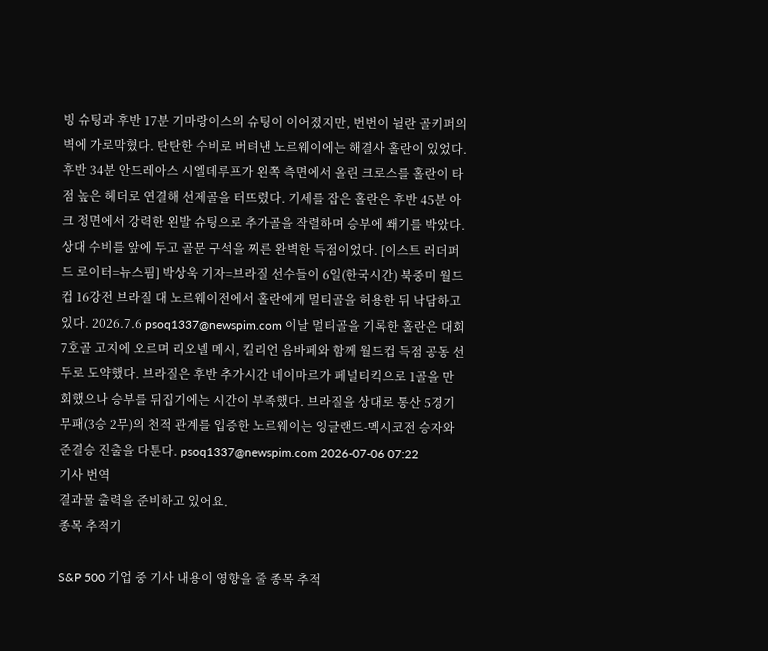빙 슈팅과 후반 17분 기마랑이스의 슈팅이 이어졌지만, 번번이 뉠란 골키퍼의 벽에 가로막혔다. 탄탄한 수비로 버텨낸 노르웨이에는 해결사 홀란이 있었다. 후반 34분 안드레아스 시엘데루프가 왼쪽 측면에서 올린 크로스를 홀란이 타점 높은 헤더로 연결해 선제골을 터뜨렸다. 기세를 잡은 홀란은 후반 45분 아크 정면에서 강력한 왼발 슈팅으로 추가골을 작렬하며 승부에 쐐기를 박았다. 상대 수비를 앞에 두고 골문 구석을 찌른 완벽한 득점이었다. [이스트 러더퍼드 로이터=뉴스핌] 박상욱 기자=브라질 선수들이 6일(한국시간) 북중미 월드컵 16강전 브라질 대 노르웨이전에서 홀란에게 멀티골을 허용한 뒤 낙담하고 있다. 2026.7.6 psoq1337@newspim.com 이날 멀티골을 기록한 홀란은 대회 7호골 고지에 오르며 리오넬 메시, 킬리언 음바페와 함께 월드컵 득점 공동 선두로 도약했다. 브라질은 후반 추가시간 네이마르가 페널티킥으로 1골을 만회했으나 승부를 뒤집기에는 시간이 부족했다. 브라질을 상대로 통산 5경기 무패(3승 2무)의 천적 관계를 입증한 노르웨이는 잉글랜드-멕시코전 승자와 준결승 진출을 다툰다. psoq1337@newspim.com 2026-07-06 07:22
기사 번역
결과물 출력을 준비하고 있어요.
종목 추적기

S&P 500 기업 중 기사 내용이 영향을 줄 종목 추적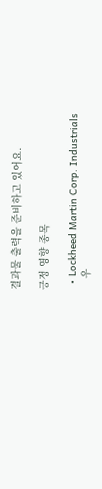결과물 출력을 준비하고 있어요.

긍정 영향 종목

  • Lockheed Martin Corp. Industrials
    우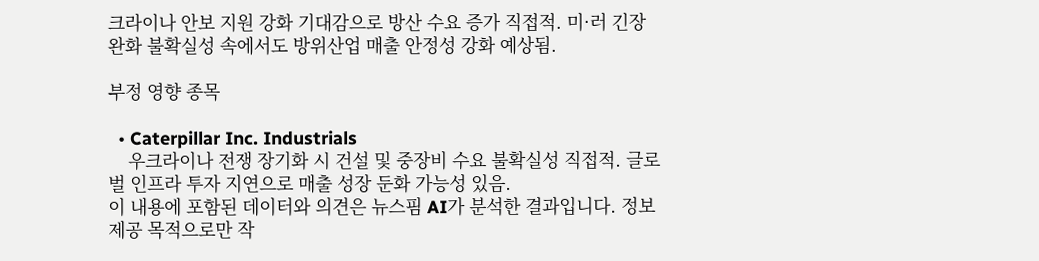크라이나 안보 지원 강화 기대감으로 방산 수요 증가 직접적. 미·러 긴장 완화 불확실성 속에서도 방위산업 매출 안정성 강화 예상됨.

부정 영향 종목

  • Caterpillar Inc. Industrials
    우크라이나 전쟁 장기화 시 건설 및 중장비 수요 불확실성 직접적. 글로벌 인프라 투자 지연으로 매출 성장 둔화 가능성 있음.
이 내용에 포함된 데이터와 의견은 뉴스핌 AI가 분석한 결과입니다. 정보 제공 목적으로만 작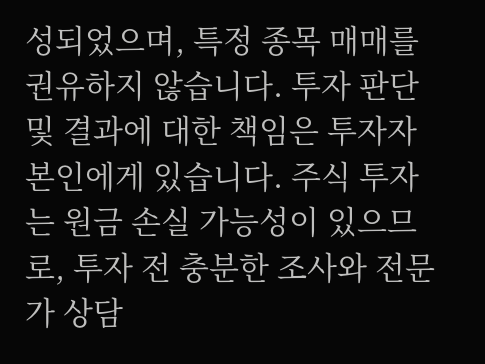성되었으며, 특정 종목 매매를 권유하지 않습니다. 투자 판단 및 결과에 대한 책임은 투자자 본인에게 있습니다. 주식 투자는 원금 손실 가능성이 있으므로, 투자 전 충분한 조사와 전문가 상담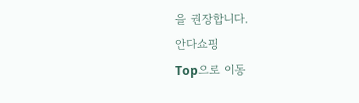을 권장합니다.
안다쇼핑
Top으로 이동